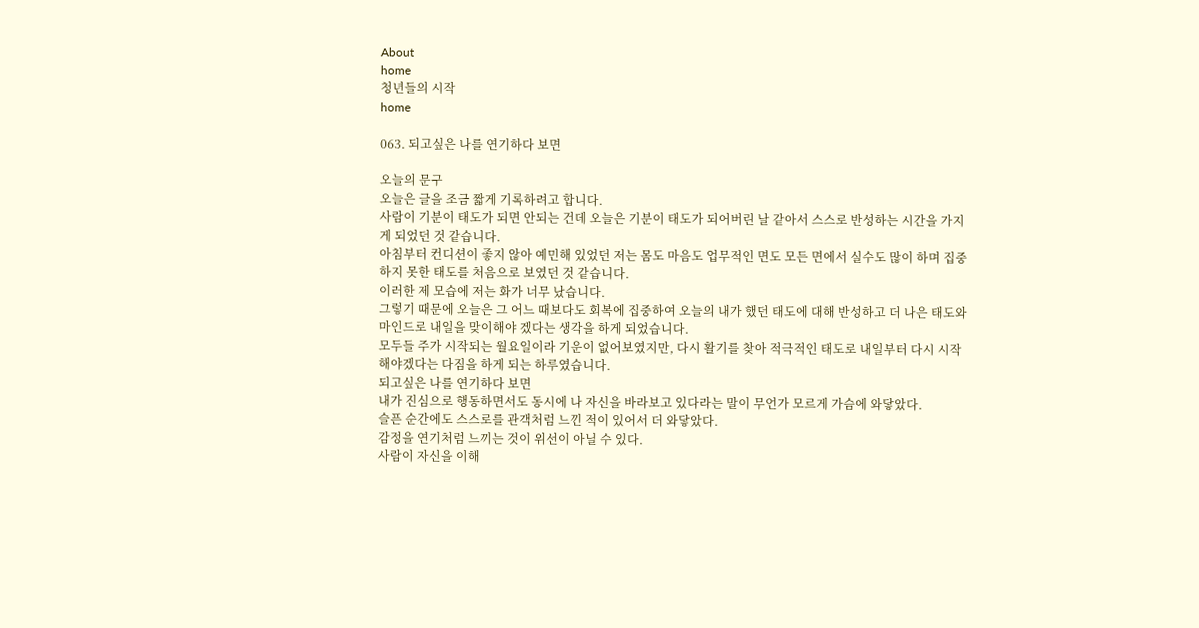About
home
청년들의 시작
home

063. 되고싶은 나를 연기하다 보면

오늘의 문구
오늘은 글을 조금 짧게 기록하려고 합니다.
사람이 기분이 태도가 되면 안되는 건데 오늘은 기분이 태도가 되어버린 날 같아서 스스로 반성하는 시간을 가지게 되었던 것 같습니다.
아침부터 컨디션이 좋지 않아 예민해 있었던 저는 몸도 마음도 업무적인 면도 모든 면에서 실수도 많이 하며 집중하지 못한 태도를 처음으로 보였던 것 같습니다.
이러한 제 모습에 저는 화가 너무 났습니다.
그렇기 때문에 오늘은 그 어느 때보다도 회복에 집중하여 오늘의 내가 했던 태도에 대해 반성하고 더 나은 태도와 마인드로 내일을 맞이해야 겠다는 생각을 하게 되었습니다.
모두들 주가 시작되는 월요일이라 기운이 없어보였지만, 다시 활기를 찾아 적극적인 태도로 내일부터 다시 시작해야겠다는 다짐을 하게 되는 하루였습니다.
되고싶은 나를 연기하다 보면
내가 진심으로 행동하면서도 동시에 나 자신을 바라보고 있다라는 말이 무언가 모르게 가슴에 와닿았다.
슬픈 순간에도 스스로를 관객처럼 느낀 적이 있어서 더 와닿았다.
감정을 연기처럼 느끼는 것이 위선이 아닐 수 있다.
사람이 자신을 이해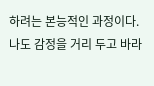하려는 본능적인 과정이다.
나도 감정을 거리 두고 바라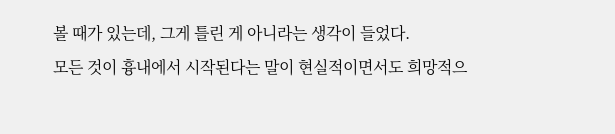볼 때가 있는데, 그게 틀린 게 아니라는 생각이 들었다.
모든 것이 흉내에서 시작된다는 말이 현실적이면서도 희망적으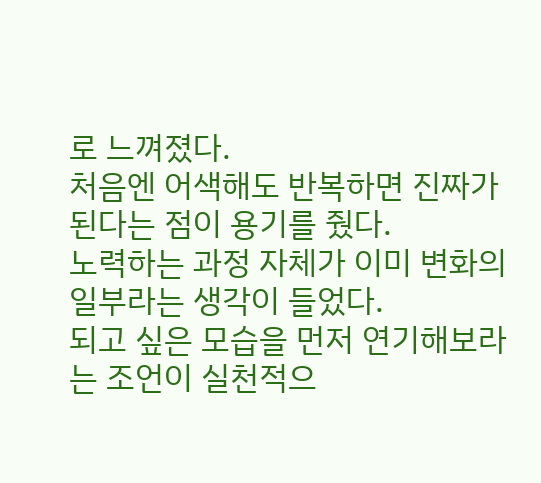로 느껴졌다.
처음엔 어색해도 반복하면 진짜가 된다는 점이 용기를 줬다.
노력하는 과정 자체가 이미 변화의 일부라는 생각이 들었다.
되고 싶은 모습을 먼저 연기해보라는 조언이 실천적으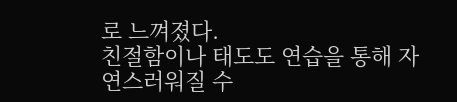로 느껴졌다.
친절함이나 태도도 연습을 통해 자연스러워질 수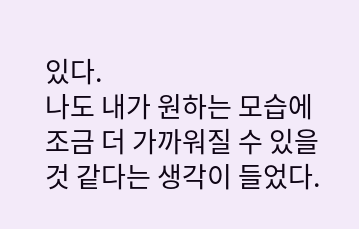있다.
나도 내가 원하는 모습에 조금 더 가까워질 수 있을 것 같다는 생각이 들었다.